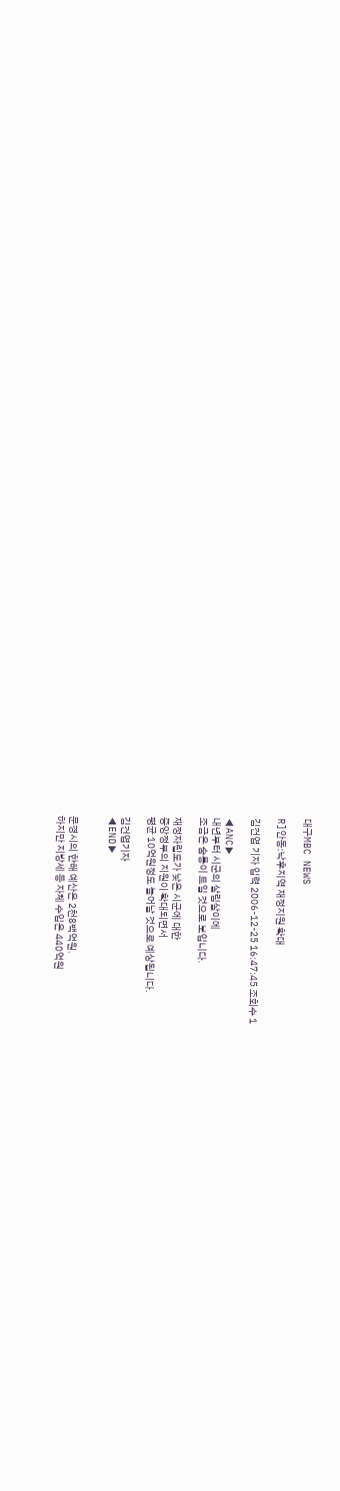대구MBC NEWS

R]안동:낙후지역 재정지원 확대

김건엽 기자 입력 2006-12-25 16:47:45 조회수 1

◀ANC▶
내년부터 시군의 살림살이에
조금은 숨통이 트일 것으로 보입니다.

재정자립도가 낮은 시군에 대한
중앙정부의 지원이 확대되면서
평균 10억원정도 늘어날 것으로 예상됩니다.

김건엽기자
◀END▶


문경시의 한해 예산은 2천8백억원.
하지만 지방세 등 자체 수입은 440억원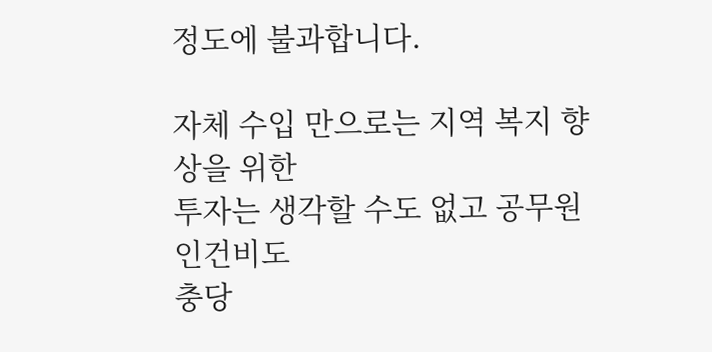정도에 불과합니다.

자체 수입 만으로는 지역 복지 향상을 위한
투자는 생각할 수도 없고 공무원 인건비도
충당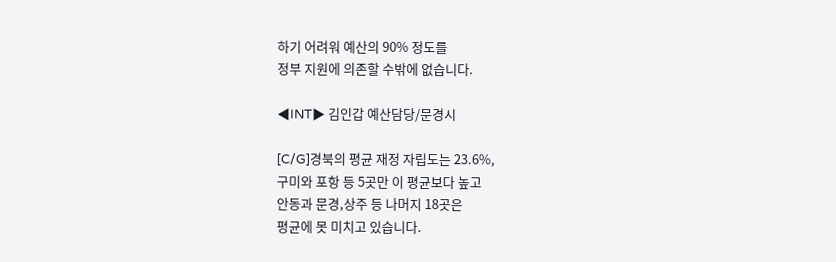하기 어려워 예산의 90% 정도를
정부 지원에 의존할 수밖에 없습니다.

◀INT▶ 김인갑 예산담당/문경시

[C/G]경북의 평균 재정 자립도는 23.6%,
구미와 포항 등 5곳만 이 평균보다 높고
안동과 문경,상주 등 나머지 18곳은
평균에 못 미치고 있습니다.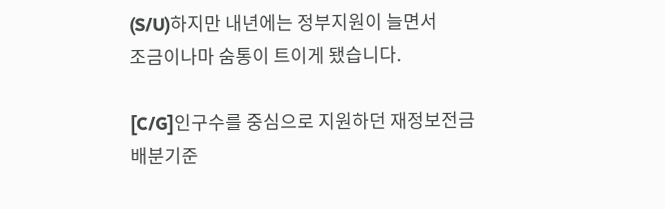(S/U)하지만 내년에는 정부지원이 늘면서
조금이나마 숨통이 트이게 됐습니다.

[C/G]인구수를 중심으로 지원하던 재정보전금
배분기준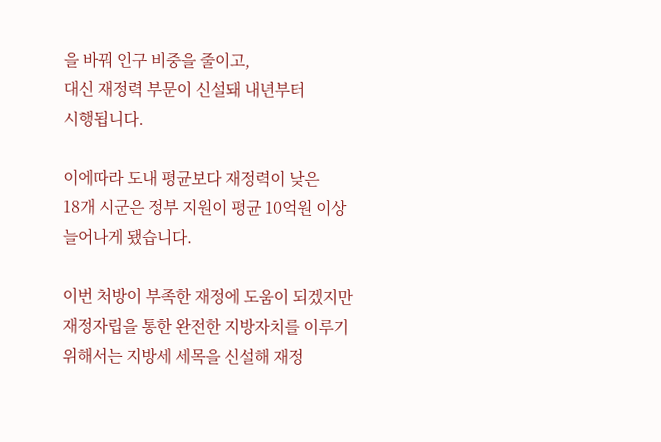을 바꿔 인구 비중을 줄이고,
대신 재정력 부문이 신설돼 내년부터
시행됩니다.

이에따라 도내 평균보다 재정력이 낮은
18개 시군은 정부 지원이 평균 10억원 이상
늘어나게 됐습니다.

이번 처방이 부족한 재정에 도움이 되겠지만
재정자립을 통한 완전한 지방자치를 이루기
위해서는 지방세 세목을 신설해 재정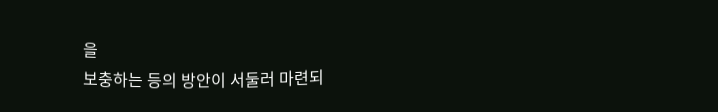을
보충하는 등의 방안이 서둘러 마련되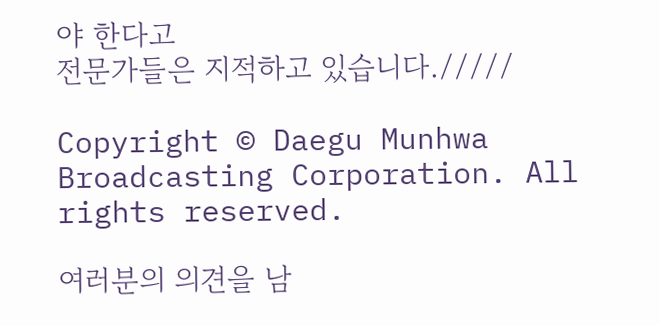야 한다고
전문가들은 지적하고 있습니다./////

Copyright © Daegu Munhwa Broadcasting Corporation. All rights reserved.

여러분의 의견을 남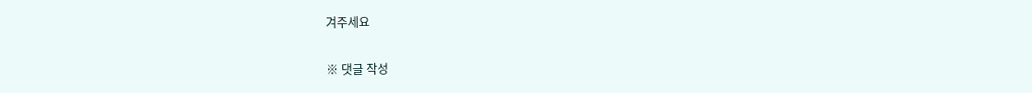겨주세요

※ 댓글 작성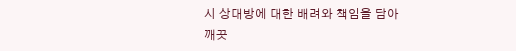시 상대방에 대한 배려와 책임을 담아 깨끗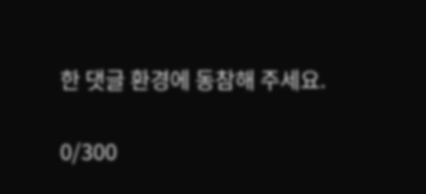한 댓글 환경에 동참해 주세요.

0/300